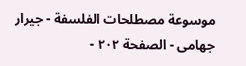موسوعة مصطلحات الفلسفة - جيرار جهامى - الصفحة ٢٠٢ -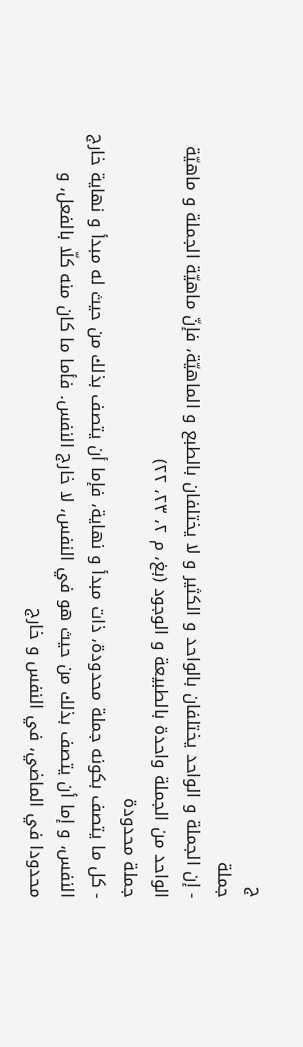ج
جملة
- إن الجملة و الواحد يختلفان بالواحد و الكثير و لا يختلفان بالطبع و الماهيّة، فإنّ ماهيّة الجملة و ماهيّة الواحد من الجملة واحدة بالطبيعة و الوجود (بغ، م ٢، ٢٣، ٢٢)
جملة محدودة
- كل ما يتصف بكونه جملة محدودة، ذات مبدأ و نهاية، فإما أن يتصف بذلك من حيث له مبدأ و نهاية خارج النفس، و إما أن يتصف بذلك من حيث هو في النفس، لا خارج النفس. فأما ما كان منه كلّا بالفعل، و محدودا في الماضي، في النفس و خارج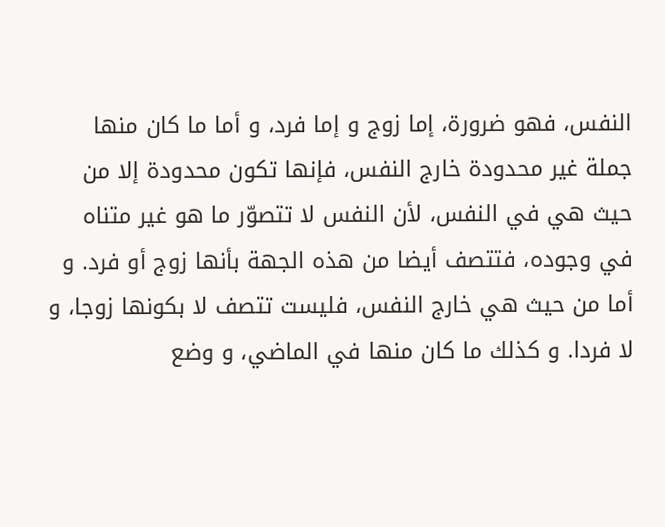النفس، فهو ضرورة، إما زوج و إما فرد، و أما ما كان منها جملة غير محدودة خارج النفس، فإنها تكون محدودة إلا من حيث هي في النفس، لأن النفس لا تتصوّر ما هو غير متناه في وجوده، فتتصف أيضا من هذه الجهة بأنها زوج أو فرد. و أما من حيث هي خارج النفس، فليست تتصف لا بكونها زوجا، و لا فردا. و كذلك ما كان منها في الماضي، و وضع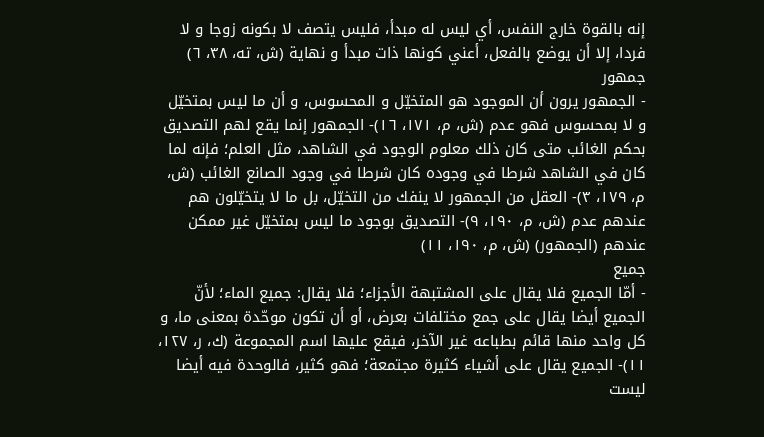إنه بالقوة خارج النفس، أي ليس له مبدأ، فليس يتصف لا بكونه زوجا و لا فردا، إلا أن يوضع بالفعل، أعني كونها ذات مبدأ و نهاية (ش، ته، ٣٨، ٦)
جمهور
- الجمهور يرون أن الموجود هو المتخيّل و المحسوس، و أن ما ليس بمتخيّل و لا بمحسوس فهو عدم (ش، م، ١٧١، ١٦)- الجمهور إنما يقع لهم التصديق بحكم الغائب متى كان ذلك معلوم الوجود في الشاهد، مثل العلم؛ فإنه لما كان في الشاهد شرطا في وجوده كان شرطا في وجود الصانع الغائب (ش، م، ١٧٩، ٣)- العقل من الجمهور لا ينفك من التخيّل، بل ما لا يتخيّلون هم عندهم عدم (ش، م، ١٩٠، ٩)- التصديق بوجود ما ليس بمتخيّل غير ممكن عندهم (الجمهور) (ش، م، ١٩٠، ١١)
جميع
- أمّا الجميع فلا يقال على المشتبهة الأجزاء؛ فلا يقال: جميع الماء؛ لأنّ الجميع أيضا يقال على جمع مختلفات بعرض، أو أن تكون موحّدة بمعنى ما، و كل واحد منها قائم بطباعه غير الآخر، فيقع عليها اسم المجموعة (ك، ر، ١٢٧، ١١)- الجميع يقال على أشياء كثيرة مجتمعة؛ فهو كثير، فالوحدة فيه أيضا ليست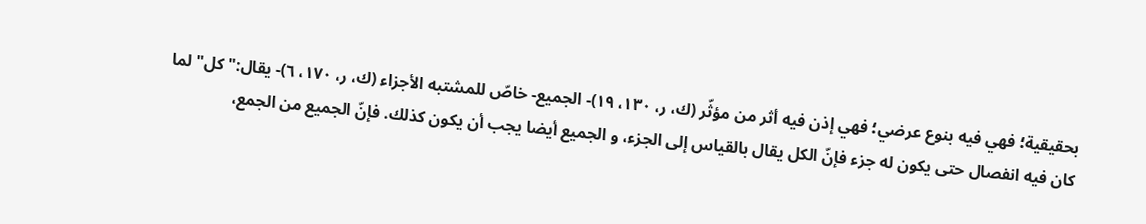بحقيقية؛ فهي فيه بنوع عرضي؛ فهي إذن فيه أثر من مؤثّر (ك، ر، ١٣٠، ١٩)- الجميع- خاصّ للمشتبه الأجزاء (ك، ر، ١٧٠، ٦)- يقال:" كل" لما كان فيه انفصال حتى يكون له جزء فإنّ الكل يقال بالقياس إلى الجزء، و الجميع أيضا يجب أن يكون كذلك. فإنّ الجميع من الجمع،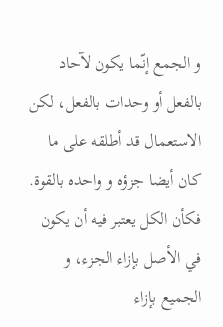و الجمع إنّما يكون لآحاد بالفعل أو وحدات بالفعل، لكن الاستعمال قد أطلقه على ما كان أيضا جزؤه و واحده بالقوة.
فكأن الكل يعتبر فيه أن يكون في الأصل بإزاء الجزء، و الجميع بإزاء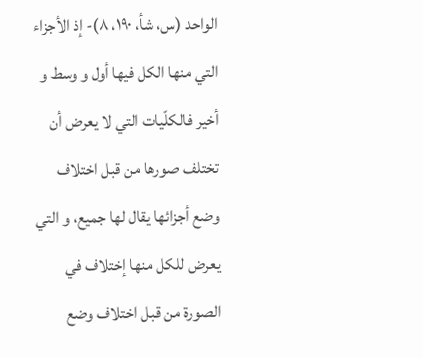الواحد (س، شأ، ١٩٠، ٨)- إذ الأجزاء التي منها الكل فيها أول و وسط و أخير فالكلّيات التي لا يعرض أن تختلف صورها من قبل اختلاف وضع أجزائها يقال لها جميع، و التي يعرض للكل منها إختلاف في الصورة من قبل اختلاف وضع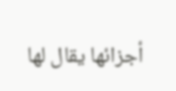أجزائها يقال لها